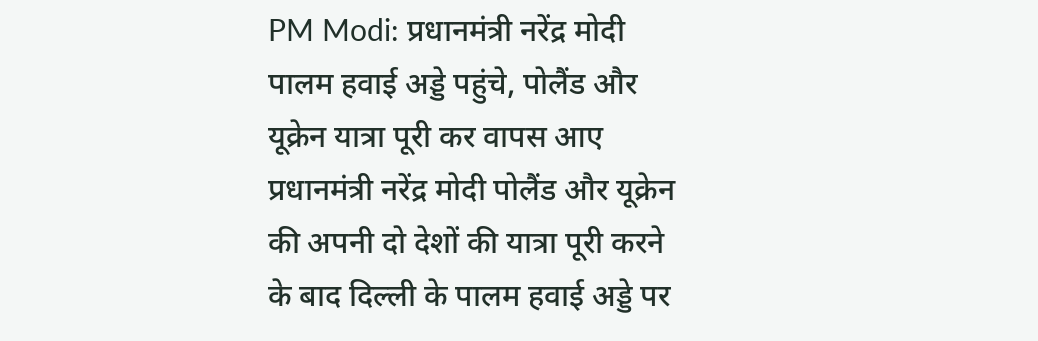PM Modi: प्रधानमंत्री नरेंद्र मोदी पालम हवाई अड्डे पहुंचे, पोलैंड और यूक्रेन यात्रा पूरी कर वापस आए
प्रधानमंत्री नरेंद्र मोदी पोलैंड और यूक्रेन की अपनी दो देशों की यात्रा पूरी करने के बाद दिल्ली के पालम हवाई अड्डे पर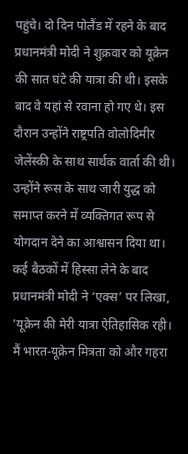पहुंचे। दो दिन पोलैंड में रहने के बाद प्रधानमंत्री मोदी ने शुक्रवार को यूक्रेन की सात घंटे की यात्रा की थी। इसके बाद वे यहां से रवाना हो गए थे। इस दौरान उन्होंने राष्ट्रपति वोलोदिमीर जेलेंस्की के साथ सार्थक वार्ता की थी। उन्होंने रूस के साथ जारी युद्ध को समाप्त करने में व्यक्तिगत रूप से योगदान देने का आश्वासन दिया था।
कई बैठकों में हिस्सा लेने के बाद प्रधानमंत्री मोदी ने ‘एक्स’ पर लिखा, 'यूक्रेन की मेरी यात्रा ऐतिहासिक रही। मैं भारत-यूक्रेन मित्रता को और गहरा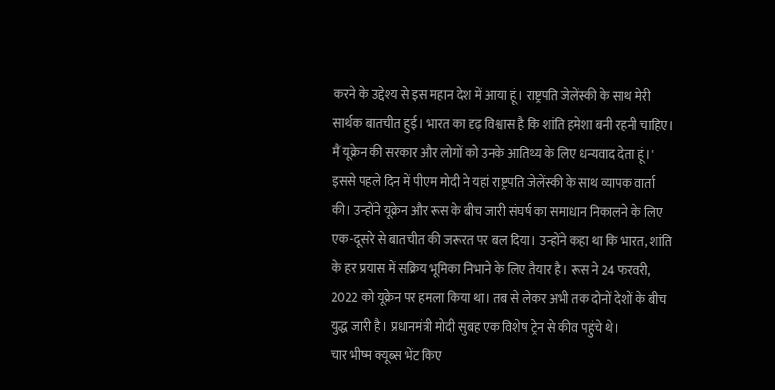करने के उद्देश्य से इस महान देश में आया हूं। राष्ट्रपति जेलेंस्की के साथ मेरी सार्थक बातचीत हुई। भारत का दृढ़ विश्वास है कि शांति हमेशा बनी रहनी चाहिए। मैं यूक्रेन की सरकार और लोगों को उनके आतिथ्य के लिए धन्यवाद देता हूं।'
इससे पहले दिन में पीएम मोदी ने यहां राष्ट्रपति जेलेंस्की के साथ व्यापक वार्ता की। उन्होंने यूक्रेन और रूस के बीच जारी संघर्ष का समाधान निकालने के लिए एक-दूसरे से बातचीत की जरूरत पर बल दिया। उन्होंने कहा था कि भारत, शांति के हर प्रयास में सक्रिय भूमिका निभाने के लिए तैयार है। रूस ने 24 फरवरी, 2022 को यूक्रेन पर हमला किया था। तब से लेकर अभी तक दोनों देशों के बीच युद्ध जारी है। प्रधानमंत्री मोदी सुबह एक विशेष ट्रेन से कीव पहुंचे थे।
चार भीष्म क्यूब्स भेंट किए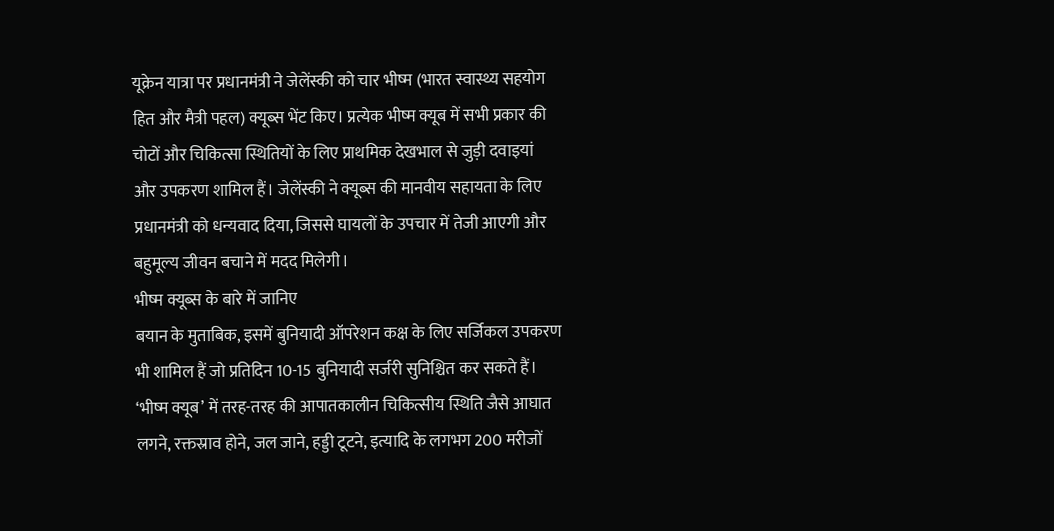यूक्रेन यात्रा पर प्रधानमंत्री ने जेलेंस्की को चार भीष्म (भारत स्वास्थ्य सहयोग हित और मैत्री पहल) क्यूब्स भेंट किए। प्रत्येक भीष्म क्यूब में सभी प्रकार की चोटों और चिकित्सा स्थितियों के लिए प्राथमिक देखभाल से जुड़ी दवाइयां और उपकरण शामिल हैं। जेलेंस्की ने क्यूब्स की मानवीय सहायता के लिए प्रधानमंत्री को धन्यवाद दिया, जिससे घायलों के उपचार में तेजी आएगी और बहुमूल्य जीवन बचाने में मदद मिलेगी।
भीष्म क्यूब्स के बारे में जानिए
बयान के मुताबिक, इसमें बुनियादी ऑपरेशन कक्ष के लिए सर्जिकल उपकरण भी शामिल हैं जो प्रतिदिन 10-15 बुनियादी सर्जरी सुनिश्चित कर सकते हैं। ‘भीष्म क्यूब’ में तरह-तरह की आपातकालीन चिकित्सीय स्थिति जैसे आघात लगने, रक्तस्राव होने, जल जाने, हड्डी टूटने, इत्यादि के लगभग 200 मरीजों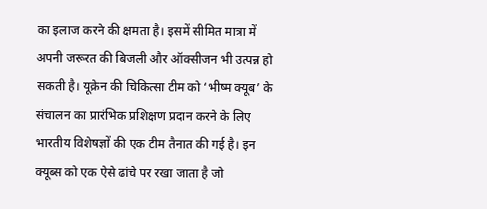का इलाज करने की क्षमता है। इसमें सीमित मात्रा में अपनी जरूरत की बिजली और ऑक्सीजन भी उत्पन्न हो सकती है। यूक्रेन की चिकित्सा टीम को ‘भीष्म क्यूब’ के संचालन का प्रारंभिक प्रशिक्षण प्रदान करने के लिए भारतीय विशेषज्ञों की एक टीम तैनात की गई है। इन क्यूब्स को एक ऐसे ढांचे पर रखा जाता है जो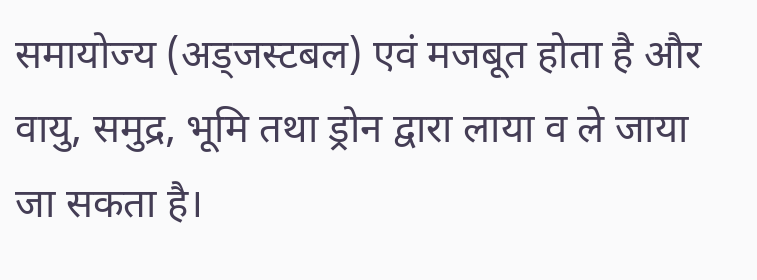समायोज्य (अड्जस्टबल) एवं मजबूत होता है और वायु, समुद्र, भूमि तथा ड्रोन द्वारा लाया व ले जाया जा सकता है।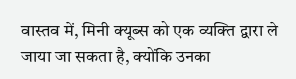वास्तव में, मिनी क्यूब्स को एक व्यक्ति द्वारा ले जाया जा सकता है, क्योंकि उनका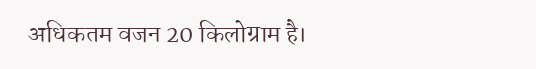अधिकतम वजन 20 किलोग्राम है।